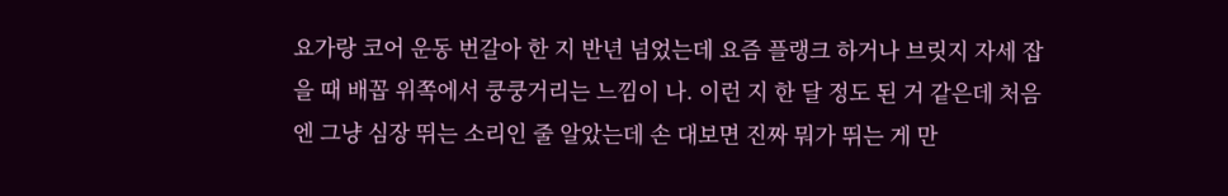요가랑 코어 운동 번갈아 한 지 반년 넘었는데 요즘 플랭크 하거나 브릿지 자세 잡을 때 배꼽 위쪽에서 쿵쿵거리는 느낌이 나. 이런 지 한 달 정도 된 거 같은데 처음엔 그냥 심장 뛰는 소리인 줄 알았는데 손 대보면 진짜 뭐가 뛰는 게 만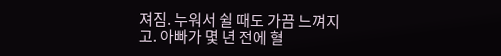져짐. 누워서 쉴 때도 가끔 느껴지고. 아빠가 몇 년 전에 혈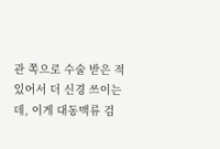관 쪽으로 수술 받은 적 있어서 더 신경 쓰이는데, 이게 대동맥류 검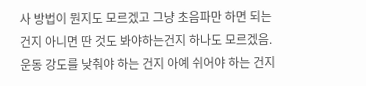사 방법이 뭔지도 모르겠고 그냥 초음파만 하면 되는건지 아니면 딴 것도 봐야하는건지 하나도 모르겠음. 운동 강도를 낮춰야 하는 건지 아예 쉬어야 하는 건지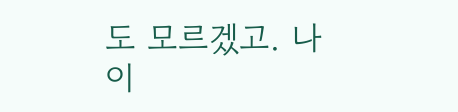도 모르겠고. 나이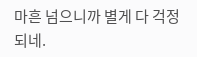마흔 넘으니까 별게 다 걱정되네.